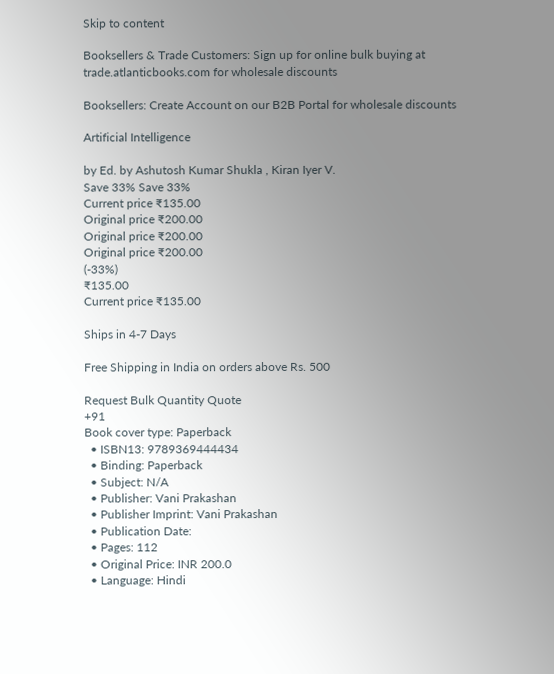Skip to content

Booksellers & Trade Customers: Sign up for online bulk buying at trade.atlanticbooks.com for wholesale discounts

Booksellers: Create Account on our B2B Portal for wholesale discounts

Artificial Intelligence

by Ed. by Ashutosh Kumar Shukla , Kiran Iyer V.
Save 33% Save 33%
Current price ₹135.00
Original price ₹200.00
Original price ₹200.00
Original price ₹200.00
(-33%)
₹135.00
Current price ₹135.00

Ships in 4-7 Days

Free Shipping in India on orders above Rs. 500

Request Bulk Quantity Quote
+91
Book cover type: Paperback
  • ISBN13: 9789369444434
  • Binding: Paperback
  • Subject: N/A
  • Publisher: Vani Prakashan
  • Publisher Imprint: Vani Prakashan
  • Publication Date:
  • Pages: 112
  • Original Price: INR 200.0
  • Language: Hindi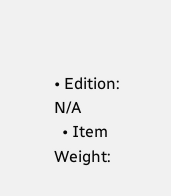• Edition: N/A
  • Item Weight: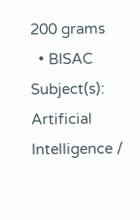200 grams
  • BISAC Subject(s): Artificial Intelligence /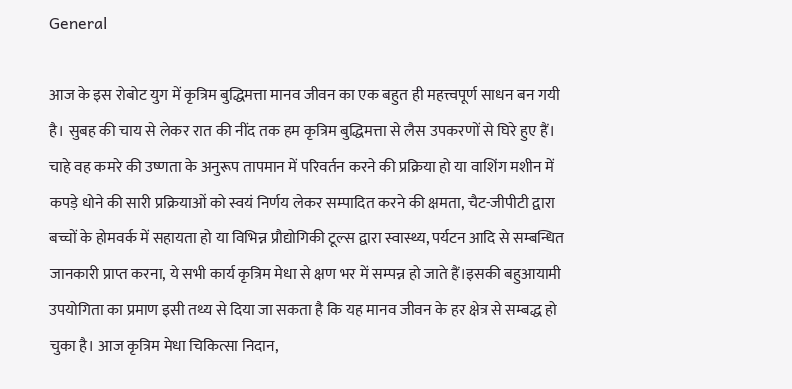General

आज के इस रोबोट युग में कृत्रिम बुद्धिमत्ता मानव जीवन का एक बहुत ही महत्त्वपूर्ण साधन बन गयी है। सुबह की चाय से लेकर रात की नींद तक हम कृत्रिम बुद्धिमत्ता से लैस उपकरणों से घिरे हुए हैं। चाहे वह कमरे की उष्णता के अनुरूप तापमान में परिवर्तन करने की प्रक्रिया हो या वाशिंग मशीन में कपड़े धोने की सारी प्रक्रियाओं को स्वयं निर्णय लेकर सम्पादित करने की क्षमता, चैट-जीपीटी द्वारा बच्चों के होमवर्क में सहायता हो या विभिन्न प्रौद्योगिकी टूल्स द्वारा स्वास्थ्य, पर्यटन आदि से सम्बन्धित जानकारी प्राप्त करना, ये सभी कार्य कृत्रिम मेधा से क्षण भर में सम्पन्न हो जाते हैं।इसकी बहुआयामी उपयोगिता का प्रमाण इसी तथ्य से दिया जा सकता है कि यह मानव जीवन के हर क्षेत्र से सम्बद्ध हो चुका है। आज कृत्रिम मेधा चिकित्सा निदान,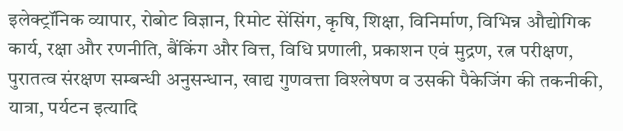इलेक्ट्रॉनिक व्यापार, रोबोट विज्ञान, रिमोट सेंसिंग, कृषि, शिक्षा, विनिर्माण, विभिन्न औद्योगिक कार्य, रक्षा और रणनीति, बैंकिंग और वित्त, विधि प्रणाली, प्रकाशन एवं मुद्रण, रत्न परीक्षण, पुरातत्व संरक्षण सम्बन्धी अनुसन्धान, खाद्य गुणवत्ता विश्लेषण व उसकी पैकेजिंग की तकनीकी, यात्रा, पर्यटन इत्यादि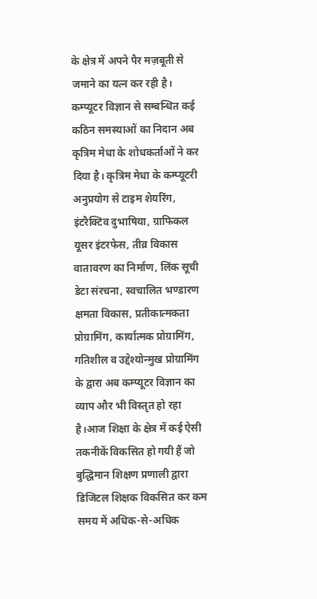के क्षेत्र में अपने पैर मज़बूती से जमाने का यत्न कर रही है। कम्प्यूटर विज्ञान से सम्बन्धित कई कठिन समस्याओं का निदान अब कृत्रिम मेधा के शोधकर्ताओं ने कर दिया है। कृत्रिम मेधा के कम्प्यूटरी अनुप्रयोग से टाइम शेयरिंग, इंटरैक्टिव दुभाषिया, ग्राफिकल यूसर इंटरफेस, तीव्र विकास वातावरण का निर्माण, लिंक सूची डेटा संरचना, स्वचालित भण्डारण क्षमता विकास, प्रतीकात्मकता प्रोग्रामिंग, कार्यात्मक प्रोग्रामिंग, गतिशील व उद्देश्योन्मुख प्रोग्रामिंग के द्वारा अब कम्प्यूटर विज्ञान का व्याप और भी विस्तृत हो रहा है।आज शिक्षा के क्षेत्र में कई ऐसी तकनीकें विकसित हो गयी हैं जो बुद्धिमान शिक्षण प्रणाली द्वारा डिजिटल शिक्षक विकसित कर कम समय में अधिक-से-अधिक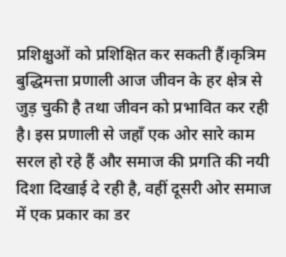प्रशिक्षुओं को प्रशिक्षित कर सकती हैं।कृत्रिम बुद्धिमत्ता प्रणाली आज जीवन के हर क्षेत्र से जुड़ चुकी है तथा जीवन को प्रभावित कर रही है। इस प्रणाली से जहाँ एक ओर सारे काम सरल हो रहे हैं और समाज की प्रगति की नयी दिशा दिखाई दे रही है, वहीं दूसरी ओर समाज में एक प्रकार का डर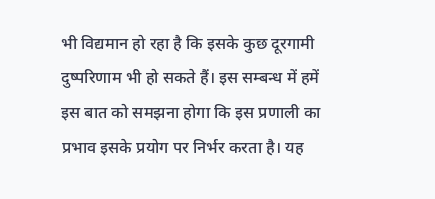भी विद्यमान हो रहा है कि इसके कुछ दूरगामी दुष्परिणाम भी हो सकते हैं। इस सम्बन्ध में हमें इस बात को समझना होगा कि इस प्रणाली का प्रभाव इसके प्रयोग पर निर्भर करता है। यह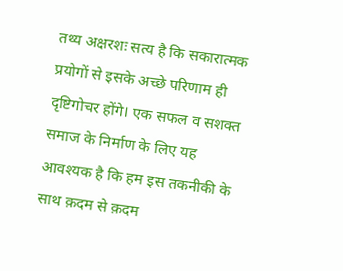तथ्य अक्षरशः सत्य है कि सकारात्मक प्रयोगों से इसके अच्छे परिणाम ही दृष्टिगोचर होंगे। एक सफल व सशक्त समाज के निर्माण के लिए यह आवश्यक है कि हम इस तकनीकी के साथ क़दम से क़दम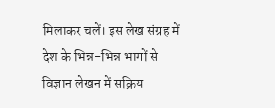मिलाकर चलें। इस लेख संग्रह में देश के भिन्न-भिन्न भागों से विज्ञान लेखन में सक्रिय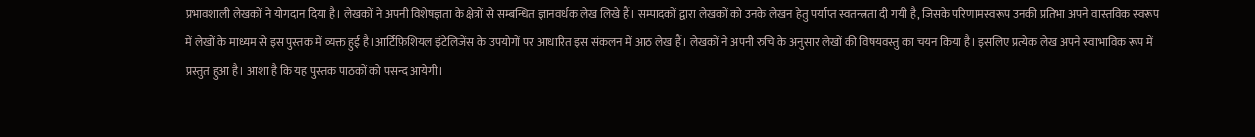प्रभावशाली लेखकों ने योगदान दिया है। लेखकों ने अपनी विशेषज्ञता के क्षेत्रों से सम्बन्धित ज्ञानवर्धक लेख लिखे हैं। सम्पादकों द्वारा लेखकों को उनके लेखन हेतु पर्याप्त स्वतन्त्रता दी गयी है, जिसके परिणामस्वरूप उनकी प्रतिभा अपने वास्तविक स्वरूप में लेखों के माध्यम से इस पुस्तक में व्यक्त हुई है।आर्टिफ़िशियल इंटेलिजेंस के उपयोगों पर आधारित इस संकलन में आठ लेख हैं। लेखकों ने अपनी रुचि के अनुसार लेखों की विषयवस्तु का चयन किया है। इसलिए प्रत्येक लेख अपने स्वाभाविक रूप में प्रस्तुत हुआ है। आशा है कि यह पुस्तक पाठकों को पसन्द आयेगी।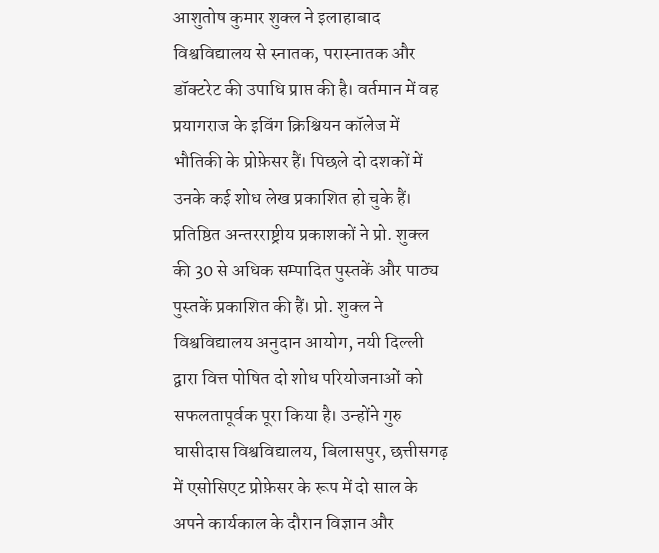आशुतोष कुमार शुक्ल ने इलाहाबाद विश्वविद्यालय से स्नातक, परास्नातक और डॉक्टरेट की उपाधि प्राप्त की है। वर्तमान में वह प्रयागराज के इविंग क्रिश्चियन कॉलेज में भौतिकी के प्रोफ़ेसर हैं। पिछले दो दशकों में उनके कई शोध लेख प्रकाशित हो चुके हैं। प्रतिष्ठित अन्तरराष्ट्रीय प्रकाशकों ने प्रो. शुक्ल की 30 से अधिक सम्पादित पुस्तकें और पाठ्य पुस्तकें प्रकाशित की हैं। प्रो. शुक्ल ने विश्वविद्यालय अनुदान आयोग, नयी दिल्ली द्वारा वित्त पोषित दो शोध परियोजनाओं को सफलतापूर्वक पूरा किया है। उन्होंने गुरु घासीदास विश्वविद्यालय, बिलासपुर, छत्तीसगढ़ में एसोसिएट प्रोफ़ेसर के रूप में दो साल के अपने कार्यकाल के दौरान विज्ञान और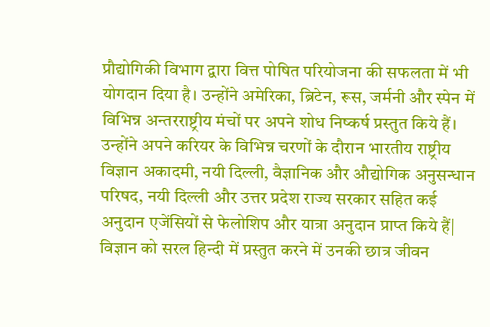प्रौद्योगिकी विभाग द्वारा वित्त पोषित परियोजना की सफलता में भी योगदान दिया है। उन्होंने अमेरिका, ब्रिटेन, रूस, जर्मनी और स्पेन में विभिन्न अन्तरराष्ट्रीय मंचों पर अपने शोध निष्कर्ष प्रस्तुत किये हैं। उन्होंने अपने करियर के विभिन्न चरणों के दौरान भारतीय राष्ट्रीय विज्ञान अकादमी, नयी दिल्ली, वैज्ञानिक और औद्योगिक अनुसन्धान परिषद, नयी दिल्ली और उत्तर प्रदेश राज्य सरकार सहित कई अनुदान एजेंसियों से फेलोशिप और यात्रा अनुदान प्राप्त किये हैं| विज्ञान को सरल हिन्दी में प्रस्तुत करने में उनकी छात्र जीवन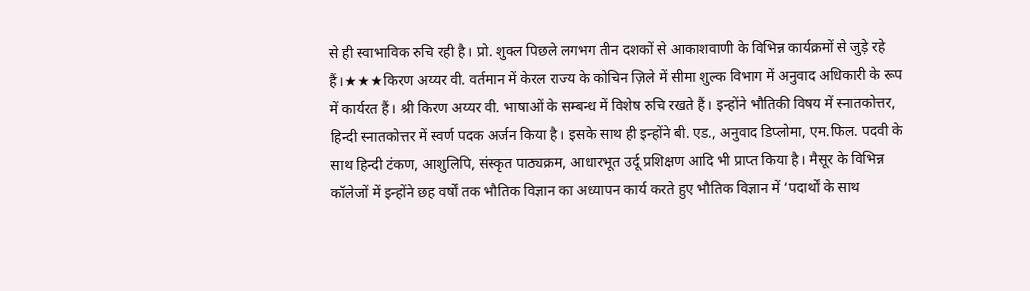से ही स्वाभाविक रुचि रही है। प्रो. शुक्ल पिछले लगभग तीन दशकों से आकाशवाणी के विभिन्न कार्यक्रमों से जुड़े रहे हैं।★★★किरण अय्यर वी. वर्तमान में केरल राज्य के कोचिन ज़िले में सीमा शुल्क विभाग में अनुवाद अधिकारी के रूप में कार्यरत हैं। श्री किरण अय्यर वी. भाषाओं के सम्बन्ध में विशेष रुचि रखते हैं। इन्होंने भौतिकी विषय में स्नातकोत्तर, हिन्दी स्नातकोत्तर में स्वर्ण पदक अर्जन किया है। इसके साथ ही इन्होंने बी. एड., अनुवाद डिप्लोमा, एम.फिल. पदवी के साथ हिन्दी टंकण, आशुलिपि, संस्कृत पाठ्यक्रम, आधारभूत उर्दू प्रशिक्षण आदि भी प्राप्त किया है। मैसूर के विभिन्न कॉलेजों में इन्होंने छह वर्षों तक भौतिक विज्ञान का अध्यापन कार्य करते हुए भौतिक विज्ञान में ‘पदार्थों के साथ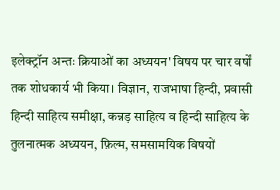इलेक्ट्रॉन अन्तः क्रियाओं का अध्ययन' विषय पर चार वर्षों तक शोधकार्य भी किया। विज्ञान, राजभाषा हिन्दी, प्रवासी हिन्दी साहित्य समीक्षा, कन्नड़ साहित्य व हिन्दी साहित्य के तुलनात्मक अध्ययन, फ़िल्म, समसामयिक विषयों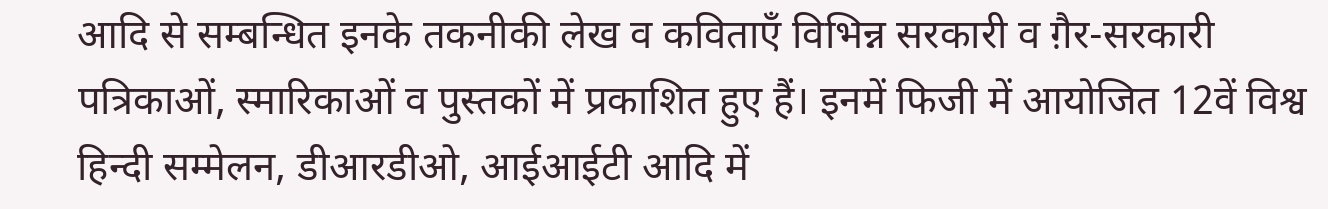आदि से सम्बन्धित इनके तकनीकी लेख व कविताएँ विभिन्न सरकारी व ग़ैर-सरकारी पत्रिकाओं, स्मारिकाओं व पुस्तकों में प्रकाशित हुए हैं। इनमें फिजी में आयोजित 12वें विश्व हिन्दी सम्मेलन, डीआरडीओ, आईआईटी आदि में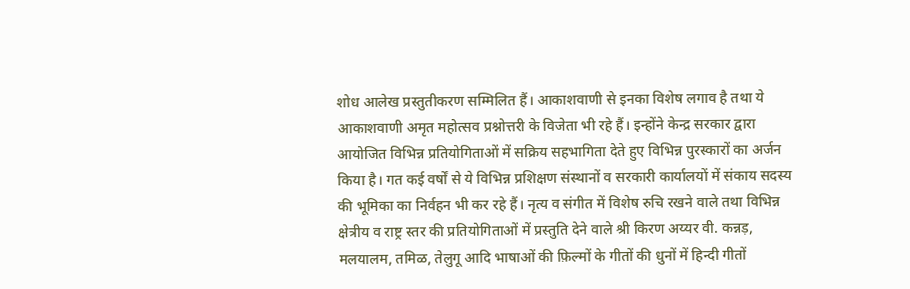शोध आलेख प्रस्तुतीकरण सम्मिलित हैं। आकाशवाणी से इनका विशेष लगाव है तथा ये आकाशवाणी अमृत महोत्सव प्रश्नोत्तरी के विजेता भी रहे हैं। इन्होंने केन्द्र सरकार द्वारा आयोजित विभिन्न प्रतियोगिताओं में सक्रिय सहभागिता देते हुए विभिन्न पुरस्कारों का अर्जन किया है। गत कई वर्षों से ये विभिन्न प्रशिक्षण संस्थानों व सरकारी कार्यालयों में संकाय सदस्य की भूमिका का निर्वहन भी कर रहे हैं। नृत्य व संगीत में विशेष रुचि रखने वाले तथा विभिन्न क्षेत्रीय व राष्ट्र स्तर की प्रतियोगिताओं में प्रस्तुति देने वाले श्री किरण अय्यर वी. कन्नड़, मलयालम, तमिळ, तेलुगू आदि भाषाओं की फ़िल्मों के गीतों की धुनों में हिन्दी गीतों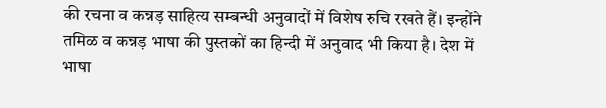की रचना व कन्नड़ साहित्य सम्बन्धी अनुवादों में विशेष रुचि रखते हैं। इन्होंने तमिळ व कन्नड़ भाषा की पुस्तकों का हिन्दी में अनुवाद भी किया है। देश में भाषा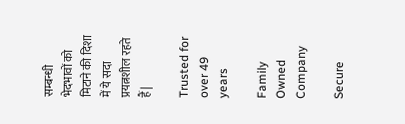सम्बन्धी भेदभावों को मिटाने की दिशा में ये सदा प्रयत्नशील रहते हैं|

Trusted for over 49 years

Family Owned Company

Secure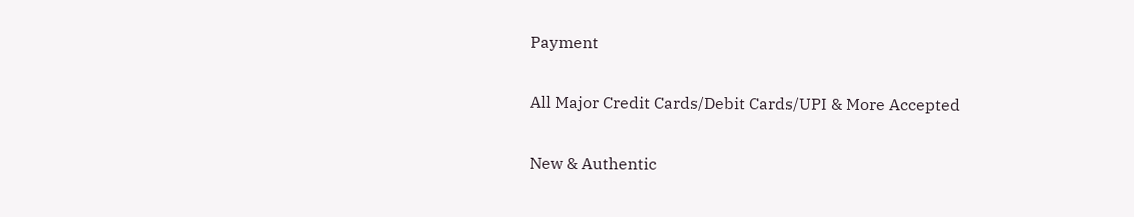Payment

All Major Credit Cards/Debit Cards/UPI & More Accepted

New & Authentic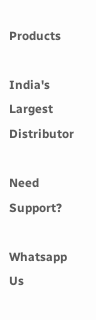Products

India's Largest Distributor

Need Support?

Whatsapp Us